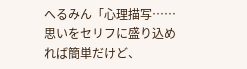へるみん「心理描写……思いをセリフに盛り込めれば簡単だけど、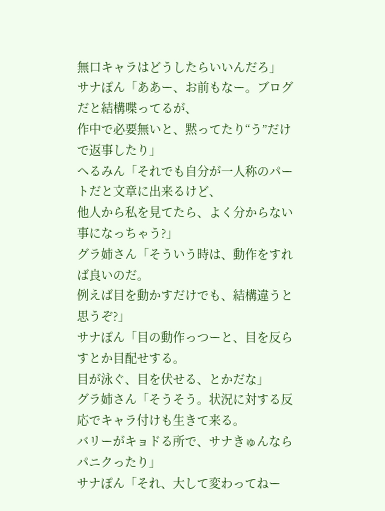無口キャラはどうしたらいいんだろ」
サナぽん「ああー、お前もなー。ブログだと結構喋ってるが、
作中で必要無いと、黙ってたり“う”だけで返事したり」
へるみん「それでも自分が一人称のパートだと文章に出来るけど、
他人から私を見てたら、よく分からない事になっちゃう?」
グラ姉さん「そういう時は、動作をすれば良いのだ。
例えば目を動かすだけでも、結構違うと思うぞ?」
サナぽん「目の動作っつーと、目を反らすとか目配せする。
目が泳ぐ、目を伏せる、とかだな」
グラ姉さん「そうそう。状況に対する反応でキャラ付けも生きて来る。
バリーがキョドる所で、サナきゅんならパニクったり」
サナぽん「それ、大して変わってねー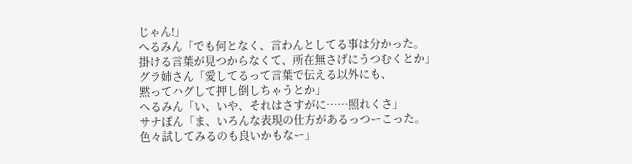じゃん!」
へるみん「でも何となく、言わんとしてる事は分かった。
掛ける言葉が見つからなくて、所在無さげにうつむくとか」
グラ姉さん「愛してるって言葉で伝える以外にも、
黙ってハグして押し倒しちゃうとか」
へるみん「い、いや、それはさすがに……照れくさ」
サナぽん「ま、いろんな表現の仕方があるっつーこった。
色々試してみるのも良いかもなー」